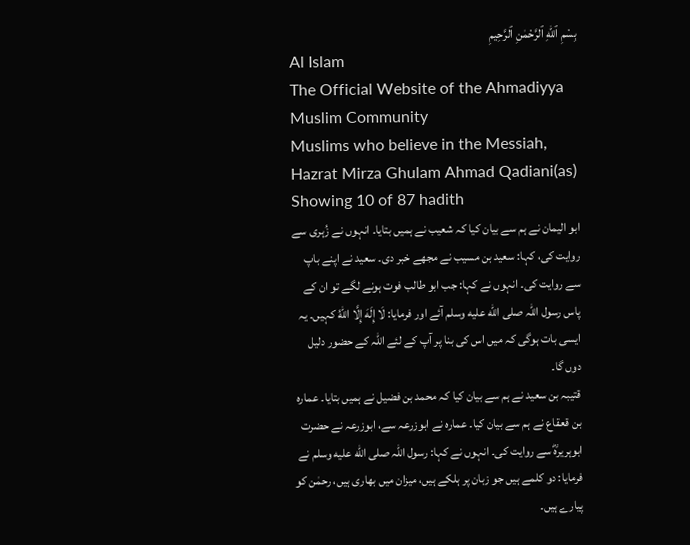بِسْمِ ٱللّٰهِ ٱلرَّحْمٰنِ ٱلرَّحِيمِ
Al Islam
The Official Website of the Ahmadiyya Muslim Community
Muslims who believe in the Messiah,
Hazrat Mirza Ghulam Ahmad Qadiani(as)
Showing 10 of 87 hadith
ابو الیمان نے ہم سے بیان کیا کہ شعیب نے ہمیں بتایا۔ انہوں نے زُہری سے روایت کی، کہا: سعید بن مسیب نے مجھے خبر دی۔ سعید نے اپنے باپ سے روایت کی۔ انہوں نے کہا: جب ابو طالب فوت ہونے لگے تو ان کے پاس رسول اللہ صلى الله عليه وسلم آئے اور فرمایا: لَا إِلَهَ إِلَّا اللهُ کہیں۔ یہ ایسی بات ہوگی کہ میں اس کی بنا پر آپ کے لئے اللہ کے حضور دلیل دوں گا۔
قتیبہ بن سعید نے ہم سے بیان کیا کہ محمد بن فضیل نے ہمیں بتایا۔ عمارہ بن قعقاع نے ہم سے بیان کیا۔ عمارہ نے ابوزرعہ سے، ابوزرعہ نے حضرت ابوہریرہؓ سے روایت کی۔ انہوں نے کہا: رسول اللہ صلى الله عليه وسلم نے فرمایا: دو کلمے ہیں جو زبان پر ہلکے ہیں، میزان میں بھاری ہیں، رحمٰن کو پیارے ہیں۔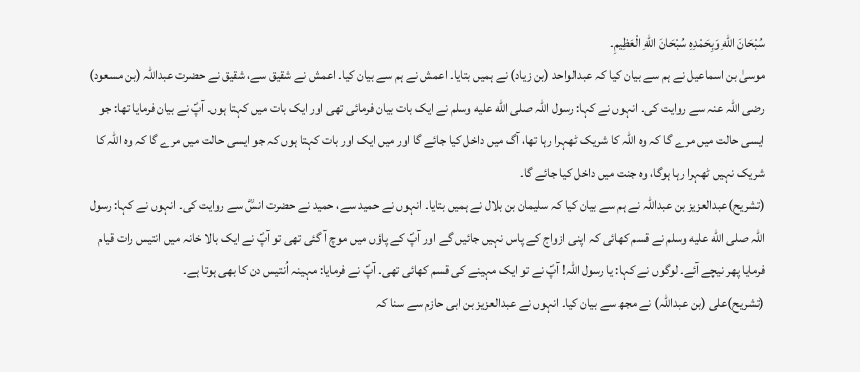سُبْحَانَ اللهِ وَبِحَمْدِهِ سُبْحَانَ اللهِ الْعَظِيمِ۔
موسیٰ بن اسماعیل نے ہم سے بیان کیا کہ عبدالواحد (بن زیاد) نے ہمیں بتایا۔ اعمش نے ہم سے بیان کیا۔ اعمش نے شقیق سے، شقیق نے حضرت عبداللہ (بن مسعود) رضی اللہ عنہ سے روایت کی۔ انہوں نے کہا: رسول اللہ صلى الله عليه وسلم نے ایک بات بیان فرمائی تھی اور ایک بات میں کہتا ہوں۔ آپؐ نے بیان فرمایا تھا: جو ایسی حالت میں مرے گا کہ وہ اللہ کا شریک ٹھہرا رہا تھا، آگ میں داخل کیا جائے گا اور میں ایک اور بات کہتا ہوں کہ جو ایسی حالت میں مرے گا کہ وہ اللہ کا شریک نہیں ٹھہرا رہا ہوگا، وہ جنت میں داخل کیا جائے گا۔
(تشریح)عبدالعزیز بن عبداللہ نے ہم سے بیان کیا کہ سلیمان بن بلال نے ہمیں بتایا۔ انہوں نے حمید سے، حمید نے حضرت انسؓ سے روایت کی۔ انہوں نے کہا: رسول اللہ صلى الله عليه وسلم نے قسم کھائی کہ اپنی ازواج کے پاس نہیں جائیں گے اور آپؐ کے پاؤں میں موچ آ گئی تھی تو آپؐ نے ایک بالا خانہ میں انتیس رات قیام فرمایا پھر نیچے آئے۔ لوگوں نے کہا: یا رسول اللہ! آپؐ نے تو ایک مہینے کی قسم کھائی تھی۔ آپؐ نے فرمایا: مہینہ اُنتیس دن کا بھی ہوتا ہے۔
(تشریح)علی (بن عبداللہ) نے مجھ سے بیان کیا۔ انہوں نے عبدالعزیز بن ابی حازم سے سنا کہ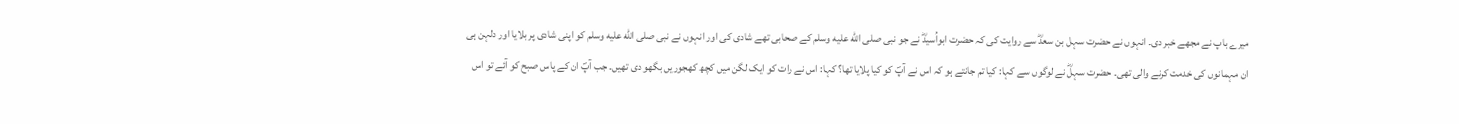میرے باپ نے مجھے خبر دی۔ انہوں نے حضرت سہل بن سعدؓ سے روایت کی کہ حضرت ابواُسیدؓ نے جو نبی صلى الله عليه وسلم کے صحابی تھے شادی کی اور انہوں نے نبی صلى الله عليه وسلم کو اپنی شادی پر بلایا اور دلہن ہی ان مہمانوں کی خدمت کرنے والی تھی۔ حضرت سہلؓ نے لوگوں سے کہا: کیا تم جانتے ہو کہ اس نے آپؐ کو کیا پلایا تھا؟ کہا: اس نے رات کو ایک لگن میں کچھ کھجوریں بگھو دی تھیں۔ جب آپؐ ان کے پاس صبح کو آئے تو اس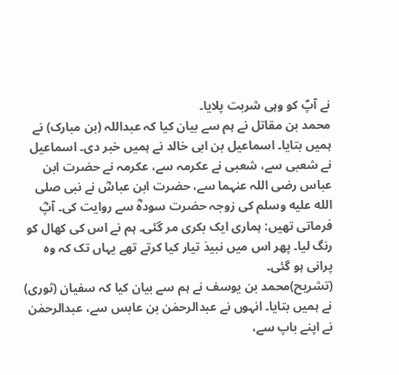نے آپؐ کو وہی شربت پلایا۔
محمد بن مقاتل نے ہم سے بیان کیا کہ عبداللہ (بن مبارک) نے ہمیں بتایا۔ اسماعیل بن ابی خالد نے ہمیں خبر دی۔ اسماعیل نے شعبی سے، شعبی نے عکرمہ سے، عکرمہ نے حضرت ابن عباس رضی اللہ عنہما سے، حضرت ابن عباسؓ نے نبی صلى الله عليه وسلم کی زوجہ حضرت سودہؓ سے روایت کی۔ آپؓ فرماتی تھیں: ہماری ایک بکری مر گئی۔ ہم نے اس کی کھال کو رنگ لیا۔ پھر اس میں نبیذ تیار کیا کرتے تھے یہاں تک کہ وہ پرانی ہو گئی۔
(تشریح)محمد بن یوسف نے ہم سے بیان کیا کہ سفیان (ثوری) نے ہمیں بتایا۔ انہوں نے عبدالرحمٰن بن عابس سے، عبدالرحمٰن نے اپنے باپ سے،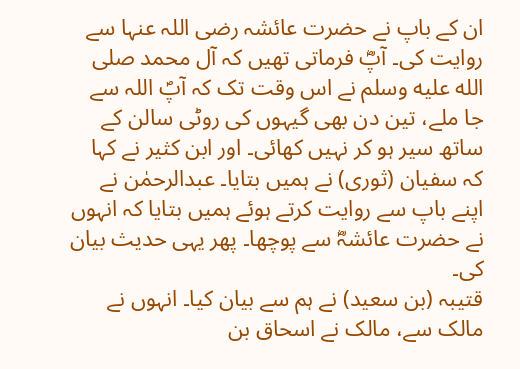ان کے باپ نے حضرت عائشہ رضی اللہ عنہا سے روایت کی۔ آپؓ فرماتی تھیں کہ آل محمد صلى الله عليه وسلم نے اس وقت تک کہ آپؐ اللہ سے جا ملے، تین دن بھی گیہوں کی روٹی سالن کے ساتھ سیر ہو کر نہیں کھائی۔ اور ابن کثیر نے کہا کہ سفیان (ثوری) نے ہمیں بتایا۔ عبدالرحمٰن نے اپنے باپ سے روایت کرتے ہوئے ہمیں بتایا کہ انہوں نے حضرت عائشہؓ سے پوچھا۔ پھر یہی حدیث بیان کی۔
قتیبہ (بن سعید) نے ہم سے بیان کیا۔ انہوں نے مالک سے، مالک نے اسحاق بن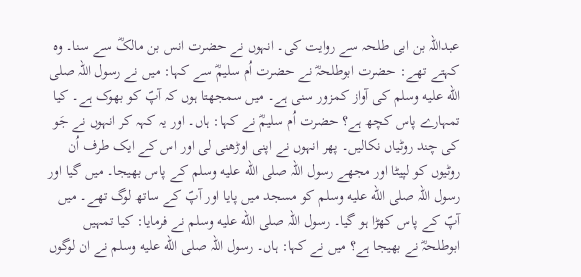عبداللہ بن ابی طلحہ سے روایت کی۔ انہوں نے حضرت انس بن مالکؓ سے سنا۔ وہ کہتے تھے: حضرت ابوطلحہؓ نے حضرت اُم سلیمؓ سے کہا: میں نے رسول اللہ صلى الله عليه وسلم کی آواز کمزور سنی ہے۔ میں سمجھتا ہوں کہ آپؐ کو بھوک ہے۔ کیا تمہارے پاس کچھ ہے؟ حضرت اُم سلیمؓ نے کہا: ہاں۔ اور یہ کہہ کر انہوں نے جَو کی چند روٹیاں نکالیں۔ پھر انہوں نے اپنی اوڑھنی لی اور اس کے ایک طرف اُن روٹیوں کو لپیٹا اور مجھے رسول اللہ صلى الله عليه وسلم کے پاس بھیجا۔ میں گیا اور رسول اللہ صلى الله عليه وسلم کو مسجد میں پایا اور آپؐ کے ساتھ لوگ تھے۔ میں آپؐ کے پاس کھڑا ہو گیا۔ رسول اللہ صلى الله عليه وسلم نے فرمایا: کیا تمہیں ابوطلحہؓ نے بھیجا ہے؟ میں نے کہا: ہاں۔ رسول اللہ صلى الله عليه وسلم نے ان لوگوں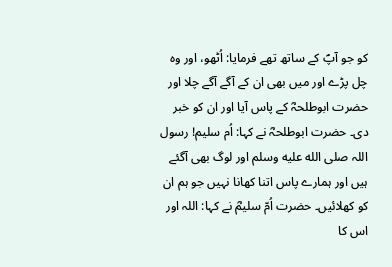کو جو آپؐ کے ساتھ تھے فرمایا: اُٹھو، اور وہ چل پڑے اور میں بھی ان کے آگے آگے چلا اور حضرت ابوطلحہؓ کے پاس آیا اور ان کو خبر دی۔ حضرت ابوطلحہؓ نے کہا: اُم سلیم! رسول اللہ صلى الله عليه وسلم اور لوگ بھی آگئے ہیں اور ہمارے پاس اتنا کھانا نہیں جو ہم ان کو کھلائیں۔ حضرت اُمّ سلیمؓ نے کہا: اللہ اور اس کا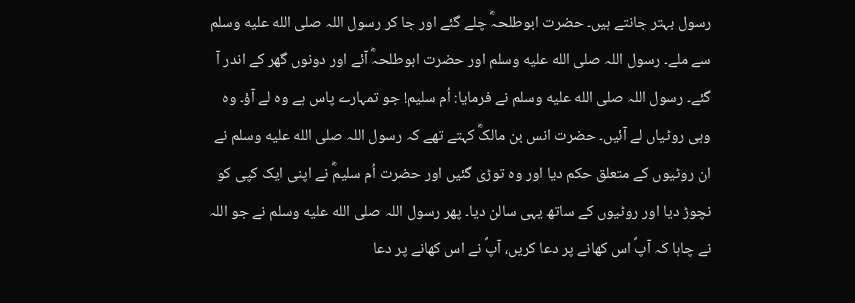رسول بہتر جانتے ہیں۔ حضرت ابوطلحہؓ چلے گئے اور جا کر رسول اللہ صلى الله عليه وسلم سے ملے۔ رسول اللہ صلى الله عليه وسلم اور حضرت ابوطلحہؓ آئے اور دونوں گھر کے اندر آ گئے۔ رسول اللہ صلى الله عليه وسلم نے فرمایا: اُم سلیم! جو تمہارے پاس ہے وہ لے آؤ۔ وہ وہی روٹیاں لے آئیں۔ حضرت انس بن مالکؓ کہتے تھے کہ رسول اللہ صلى الله عليه وسلم نے ان روٹیوں کے متعلق حکم دیا اور وہ توڑی گئیں اور حضرت اُم سلیمؓ نے اپنی ایک کپی کو نچوڑ دیا اور روٹیوں کے ساتھ یہی سالن دیا۔ پھر رسول اللہ صلى الله عليه وسلم نے جو اللہ نے چاہا کہ آپؐ اس کھانے پر دعا کریں، آپؐ نے اس کھانے پر دعا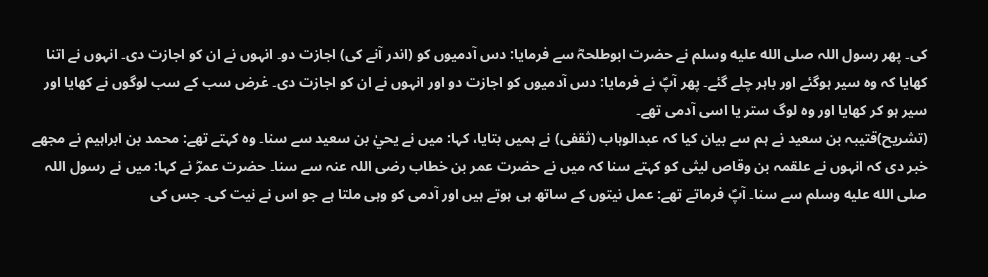کی۔ پھر رسول اللہ صلى الله عليه وسلم نے حضرت ابوطلحہؓ سے فرمایا: دس آدمیوں کو (اندر آنے کی) اجازت دو۔ انہوں نے ان کو اجازت دی۔ انہوں نے اتنا کھایا کہ وہ سیر ہوگئے اور باہر چلے گئے۔ پھر آپؐ نے فرمایا: دس آدمیوں کو اجازت دو اور انہوں نے ان کو اجازت دی۔ غرض سب کے سب لوگوں نے کھایا اور سیر ہو کر کھایا اور وہ لوگ ستر یا اسی آدمی تھے۔
(تشریح)قتیبہ بن سعید نے ہم سے بیان کیا کہ عبدالوہاب (ثقفی) نے ہمیں بتایا، کہا: میں نے یحيٰ بن سعید سے سنا۔ وہ کہتے تھے: محمد بن ابراہیم نے مجھے خبر دی کہ انہوں نے علقمہ بن وقاص لیثی کو کہتے سنا کہ میں نے حضرت عمر بن خطاب رضی اللہ عنہ سے سنا۔ حضرت عمرؓ نے کہا: میں نے رسول اللہ صلى الله عليه وسلم سے سنا۔ آپؐ فرماتے تھے: عمل نیتوں کے ساتھ ہی ہوتے ہیں اور آدمی کو وہی ملتا ہے جو اس نے نیت کی۔ جس کی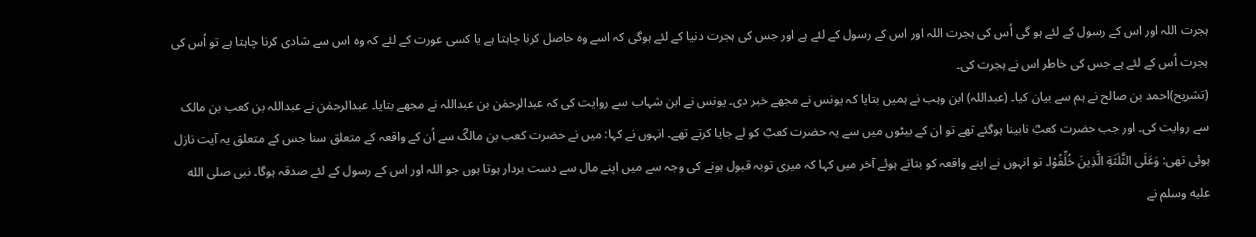ہجرت اللہ اور اس کے رسول کے لئے ہو گی اُس کی ہجرت اللہ اور اس کے رسول کے لئے ہے اور جس کی ہجرت دنیا کے لئے ہوگی کہ اسے وہ حاصل کرنا چاہتا ہے یا کسی عورت کے لئے کہ وہ اس سے شادی کرنا چاہتا ہے تو اُس کی ہجرت اُس کے لئے ہے جس کی خاطر اس نے ہجرت کی۔
(تشریح)احمد بن صالح نے ہم سے بیان کیا۔ (عبداللہ) ابن وہب نے ہمیں بتایا کہ یونس نے مجھے خبر دی۔ یونس نے ابن شہاب سے روایت کی کہ عبدالرحمٰن بن عبداللہ نے مجھے بتایا۔ عبدالرحمٰن نے عبداللہ بن کعب بن مالک سے روایت کی۔ اور جب حضرت کعبؓ نابینا ہوگئے تھے تو ان کے بیٹوں میں سے یہ حضرت کعبؓ کو لے جایا کرتے تھے۔ انہوں نے کہا: میں نے حضرت کعب بن مالکؓ سے اُن کے واقعہ کے متعلق سنا جس کے متعلق یہ آیت نازل ہوئی تھی: وَعَلَى الثَّلٰثَةِ الَّذِينَ خُلِّفُوْا۔ تو انہوں نے اپنے واقعہ کو بتاتے ہوئے آخر میں کہا کہ میری توبہ قبول ہونے کی وجہ سے میں اپنے مال سے دست بردار ہوتا ہوں جو اللہ اور اس کے رسول کے لئے صدقہ ہوگا۔ نبی صلى الله عليه وسلم نے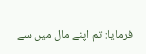فرمایا: تم اپنے مال میں سے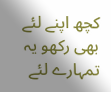کچھ اپنے لئے بھی رکھو یہ تمہارے لئے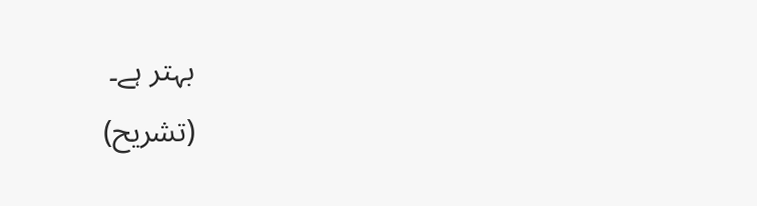بہتر ہے۔
(تشریح)